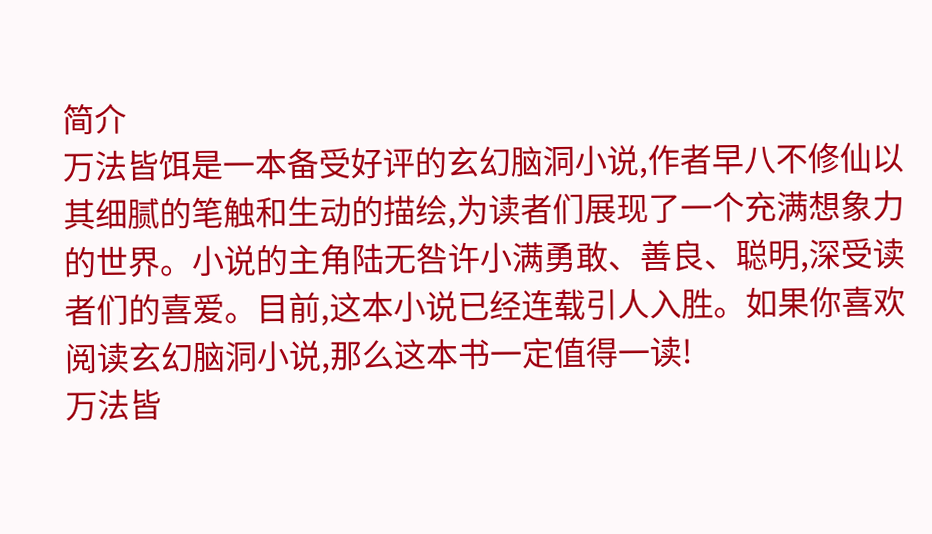简介
万法皆饵是一本备受好评的玄幻脑洞小说,作者早八不修仙以其细腻的笔触和生动的描绘,为读者们展现了一个充满想象力的世界。小说的主角陆无咎许小满勇敢、善良、聪明,深受读者们的喜爱。目前,这本小说已经连载引人入胜。如果你喜欢阅读玄幻脑洞小说,那么这本书一定值得一读!
万法皆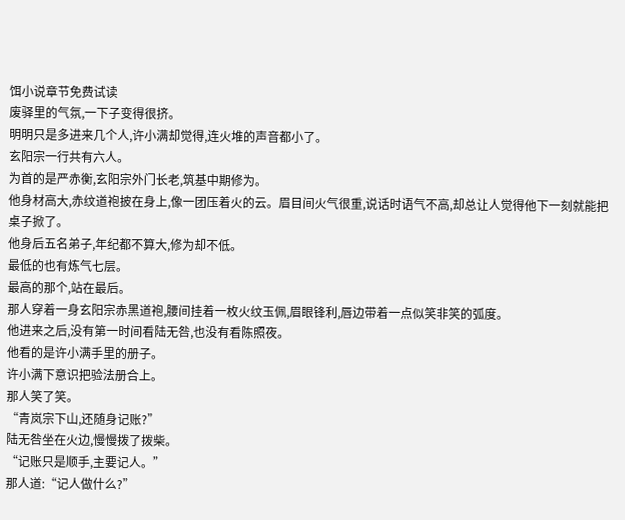饵小说章节免费试读
废驿里的气氛,一下子变得很挤。
明明只是多进来几个人,许小满却觉得,连火堆的声音都小了。
玄阳宗一行共有六人。
为首的是严赤衡,玄阳宗外门长老,筑基中期修为。
他身材高大,赤纹道袍披在身上,像一团压着火的云。眉目间火气很重,说话时语气不高,却总让人觉得他下一刻就能把桌子掀了。
他身后五名弟子,年纪都不算大,修为却不低。
最低的也有炼气七层。
最高的那个,站在最后。
那人穿着一身玄阳宗赤黑道袍,腰间挂着一枚火纹玉佩,眉眼锋利,唇边带着一点似笑非笑的弧度。
他进来之后,没有第一时间看陆无咎,也没有看陈照夜。
他看的是许小满手里的册子。
许小满下意识把验法册合上。
那人笑了笑。
“青岚宗下山,还随身记账?”
陆无咎坐在火边,慢慢拨了拨柴。
“记账只是顺手,主要记人。”
那人道:“记人做什么?”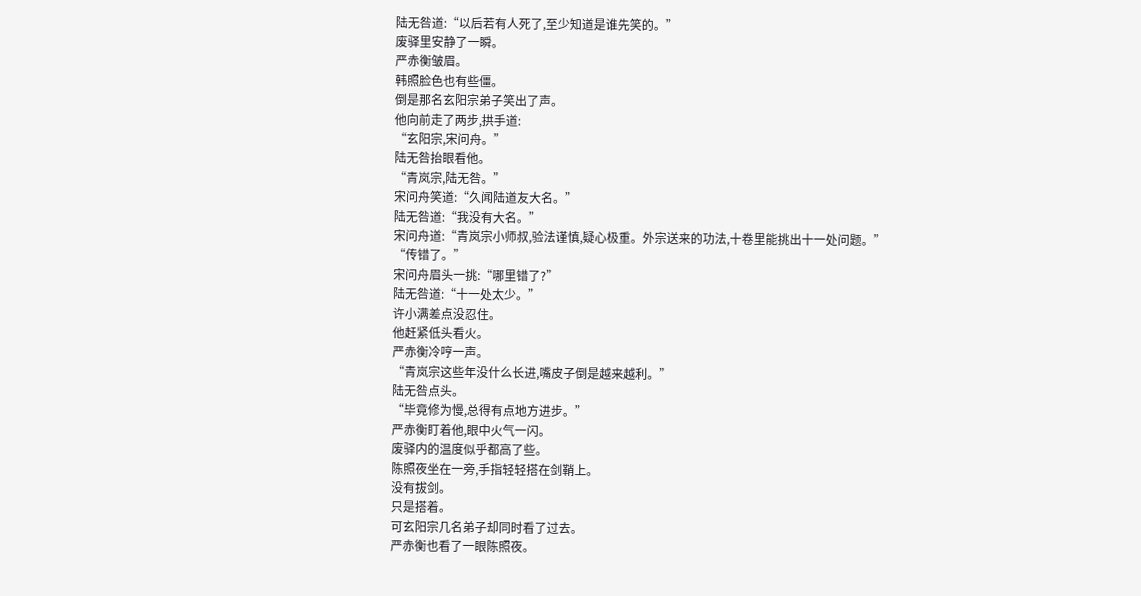陆无咎道:“以后若有人死了,至少知道是谁先笑的。”
废驿里安静了一瞬。
严赤衡皱眉。
韩照脸色也有些僵。
倒是那名玄阳宗弟子笑出了声。
他向前走了两步,拱手道:
“玄阳宗,宋问舟。”
陆无咎抬眼看他。
“青岚宗,陆无咎。”
宋问舟笑道:“久闻陆道友大名。”
陆无咎道:“我没有大名。”
宋问舟道:“青岚宗小师叔,验法谨慎,疑心极重。外宗送来的功法,十卷里能挑出十一处问题。”
“传错了。”
宋问舟眉头一挑:“哪里错了?”
陆无咎道:“十一处太少。”
许小满差点没忍住。
他赶紧低头看火。
严赤衡冷哼一声。
“青岚宗这些年没什么长进,嘴皮子倒是越来越利。”
陆无咎点头。
“毕竟修为慢,总得有点地方进步。”
严赤衡盯着他,眼中火气一闪。
废驿内的温度似乎都高了些。
陈照夜坐在一旁,手指轻轻搭在剑鞘上。
没有拔剑。
只是搭着。
可玄阳宗几名弟子却同时看了过去。
严赤衡也看了一眼陈照夜。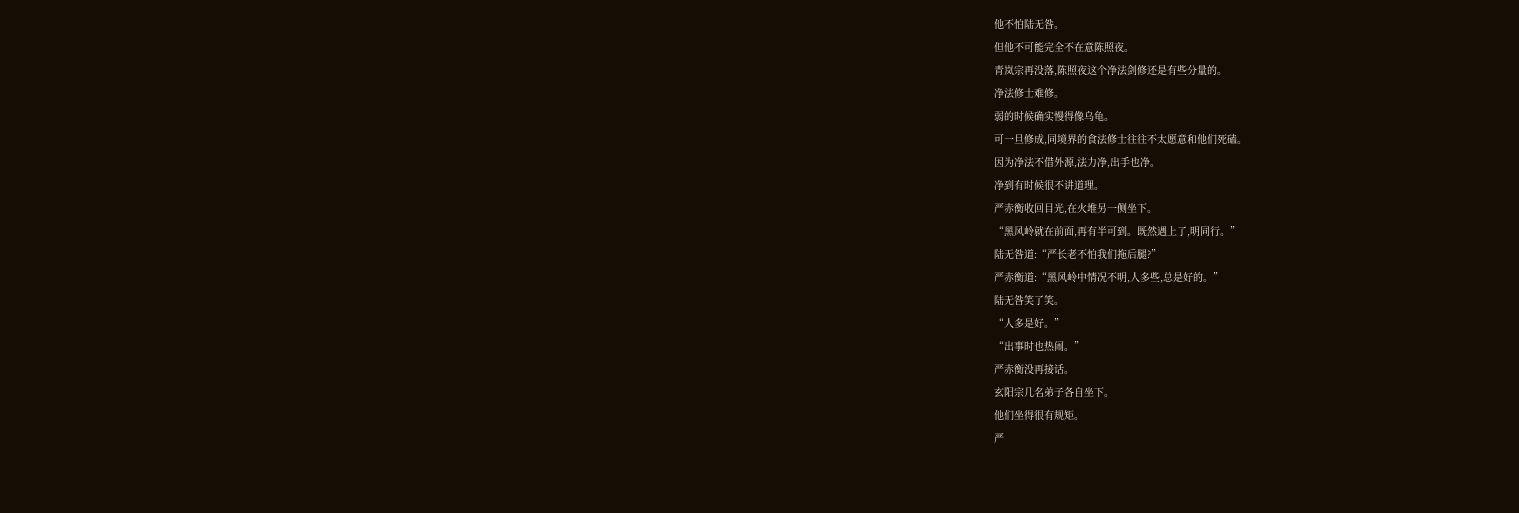他不怕陆无咎。
但他不可能完全不在意陈照夜。
青岚宗再没落,陈照夜这个净法剑修还是有些分量的。
净法修士难修。
弱的时候确实慢得像乌龟。
可一旦修成,同境界的食法修士往往不太愿意和他们死磕。
因为净法不借外源,法力净,出手也净。
净到有时候很不讲道理。
严赤衡收回目光,在火堆另一侧坐下。
“黑风岭就在前面,再有半可到。既然遇上了,明同行。”
陆无咎道:“严长老不怕我们拖后腿?”
严赤衡道:“黑风岭中情况不明,人多些,总是好的。”
陆无咎笑了笑。
“人多是好。”
“出事时也热闹。”
严赤衡没再接话。
玄阳宗几名弟子各自坐下。
他们坐得很有规矩。
严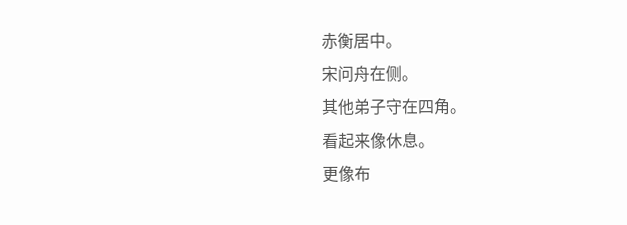赤衡居中。
宋问舟在侧。
其他弟子守在四角。
看起来像休息。
更像布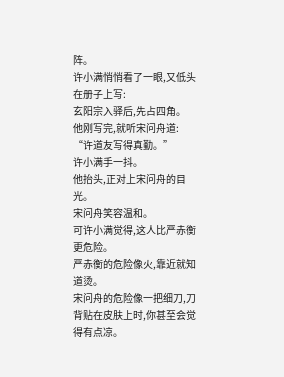阵。
许小满悄悄看了一眼,又低头在册子上写:
玄阳宗入驿后,先占四角。
他刚写完,就听宋问舟道:
“许道友写得真勤。”
许小满手一抖。
他抬头,正对上宋问舟的目光。
宋问舟笑容温和。
可许小满觉得,这人比严赤衡更危险。
严赤衡的危险像火,靠近就知道烫。
宋问舟的危险像一把细刀,刀背贴在皮肤上时,你甚至会觉得有点凉。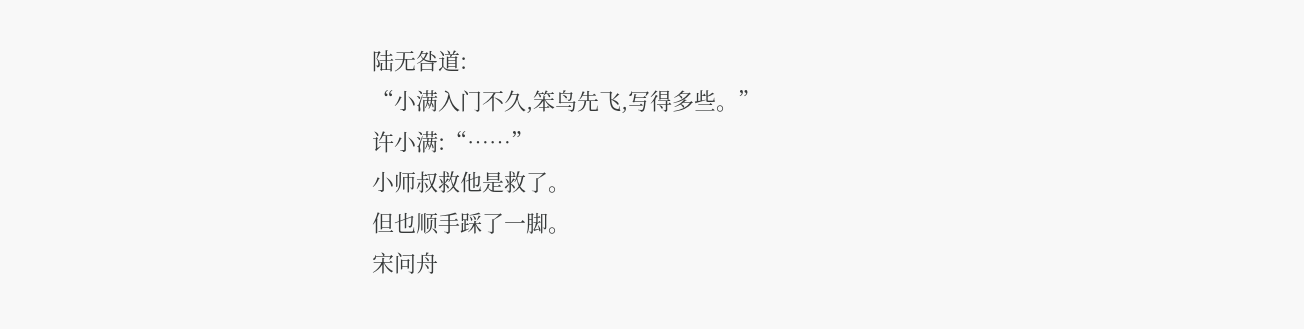陆无咎道:
“小满入门不久,笨鸟先飞,写得多些。”
许小满:“……”
小师叔救他是救了。
但也顺手踩了一脚。
宋问舟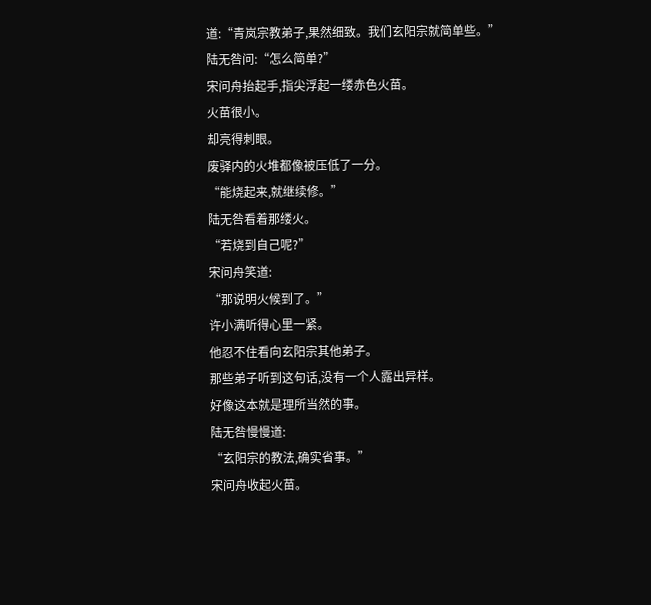道:“青岚宗教弟子,果然细致。我们玄阳宗就简单些。”
陆无咎问:“怎么简单?”
宋问舟抬起手,指尖浮起一缕赤色火苗。
火苗很小。
却亮得刺眼。
废驿内的火堆都像被压低了一分。
“能烧起来,就继续修。”
陆无咎看着那缕火。
“若烧到自己呢?”
宋问舟笑道:
“那说明火候到了。”
许小满听得心里一紧。
他忍不住看向玄阳宗其他弟子。
那些弟子听到这句话,没有一个人露出异样。
好像这本就是理所当然的事。
陆无咎慢慢道:
“玄阳宗的教法,确实省事。”
宋问舟收起火苗。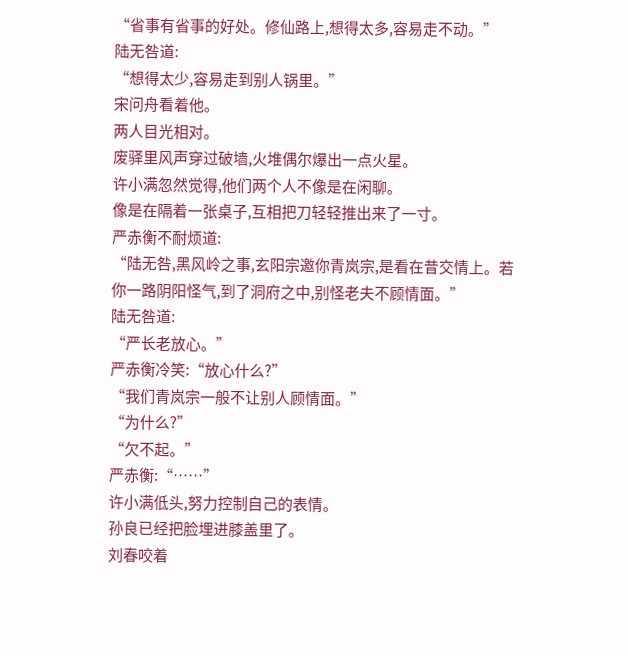“省事有省事的好处。修仙路上,想得太多,容易走不动。”
陆无咎道:
“想得太少,容易走到别人锅里。”
宋问舟看着他。
两人目光相对。
废驿里风声穿过破墙,火堆偶尔爆出一点火星。
许小满忽然觉得,他们两个人不像是在闲聊。
像是在隔着一张桌子,互相把刀轻轻推出来了一寸。
严赤衡不耐烦道:
“陆无咎,黑风岭之事,玄阳宗邀你青岚宗,是看在昔交情上。若你一路阴阳怪气,到了洞府之中,别怪老夫不顾情面。”
陆无咎道:
“严长老放心。”
严赤衡冷笑:“放心什么?”
“我们青岚宗一般不让别人顾情面。”
“为什么?”
“欠不起。”
严赤衡:“……”
许小满低头,努力控制自己的表情。
孙良已经把脸埋进膝盖里了。
刘春咬着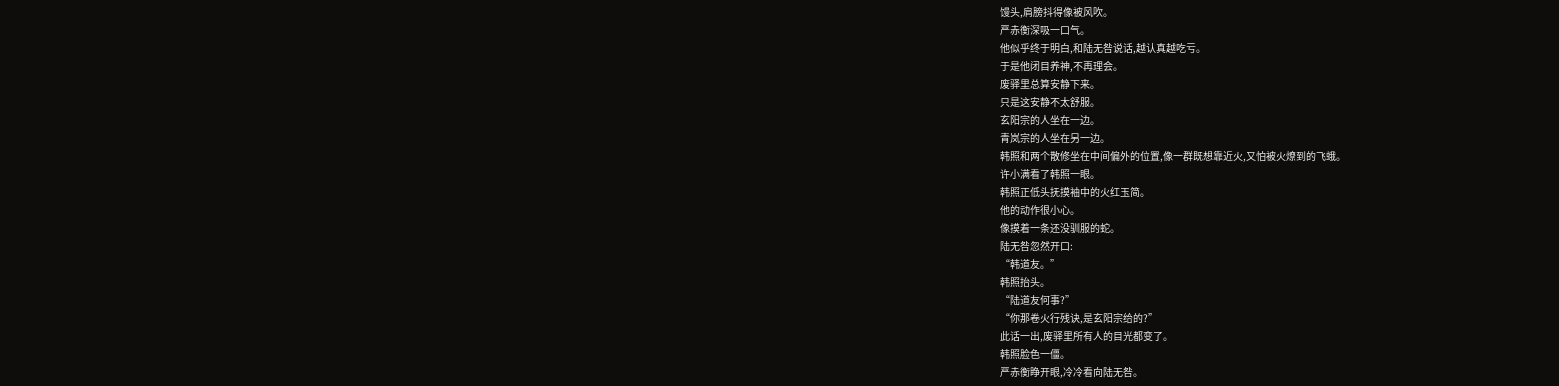馒头,肩膀抖得像被风吹。
严赤衡深吸一口气。
他似乎终于明白,和陆无咎说话,越认真越吃亏。
于是他闭目养神,不再理会。
废驿里总算安静下来。
只是这安静不太舒服。
玄阳宗的人坐在一边。
青岚宗的人坐在另一边。
韩照和两个散修坐在中间偏外的位置,像一群既想靠近火,又怕被火燎到的飞蛾。
许小满看了韩照一眼。
韩照正低头抚摸袖中的火红玉简。
他的动作很小心。
像摸着一条还没驯服的蛇。
陆无咎忽然开口:
“韩道友。”
韩照抬头。
“陆道友何事?”
“你那卷火行残诀,是玄阳宗给的?”
此话一出,废驿里所有人的目光都变了。
韩照脸色一僵。
严赤衡睁开眼,冷冷看向陆无咎。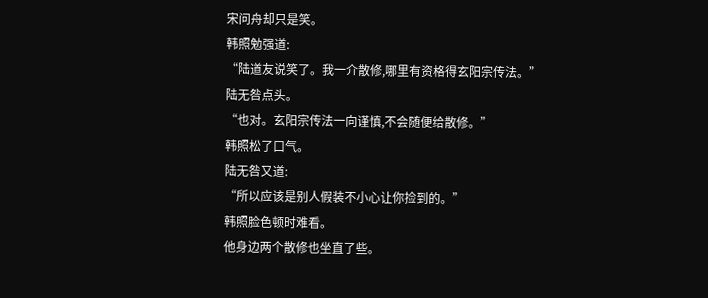宋问舟却只是笑。
韩照勉强道:
“陆道友说笑了。我一介散修,哪里有资格得玄阳宗传法。”
陆无咎点头。
“也对。玄阳宗传法一向谨慎,不会随便给散修。”
韩照松了口气。
陆无咎又道:
“所以应该是别人假装不小心让你捡到的。”
韩照脸色顿时难看。
他身边两个散修也坐直了些。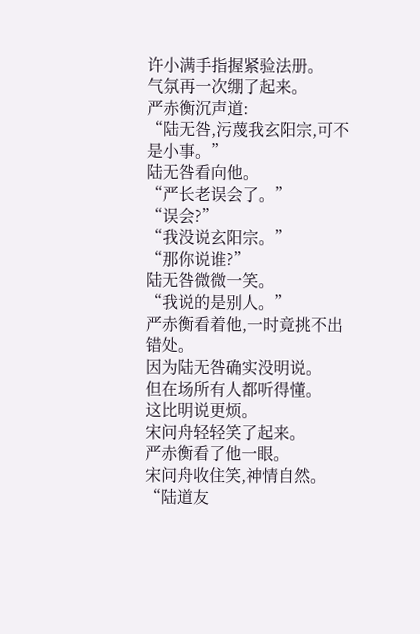许小满手指握紧验法册。
气氛再一次绷了起来。
严赤衡沉声道:
“陆无咎,污蔑我玄阳宗,可不是小事。”
陆无咎看向他。
“严长老误会了。”
“误会?”
“我没说玄阳宗。”
“那你说谁?”
陆无咎微微一笑。
“我说的是别人。”
严赤衡看着他,一时竟挑不出错处。
因为陆无咎确实没明说。
但在场所有人都听得懂。
这比明说更烦。
宋问舟轻轻笑了起来。
严赤衡看了他一眼。
宋问舟收住笑,神情自然。
“陆道友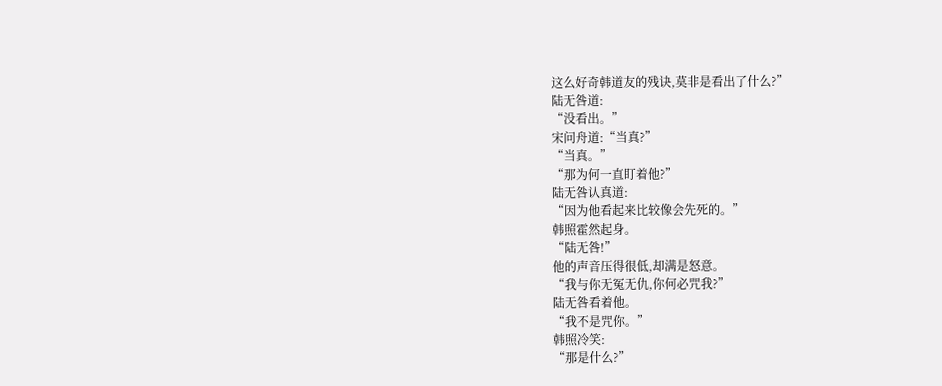这么好奇韩道友的残诀,莫非是看出了什么?”
陆无咎道:
“没看出。”
宋问舟道:“当真?”
“当真。”
“那为何一直盯着他?”
陆无咎认真道:
“因为他看起来比较像会先死的。”
韩照霍然起身。
“陆无咎!”
他的声音压得很低,却满是怒意。
“我与你无冤无仇,你何必咒我?”
陆无咎看着他。
“我不是咒你。”
韩照冷笑:
“那是什么?”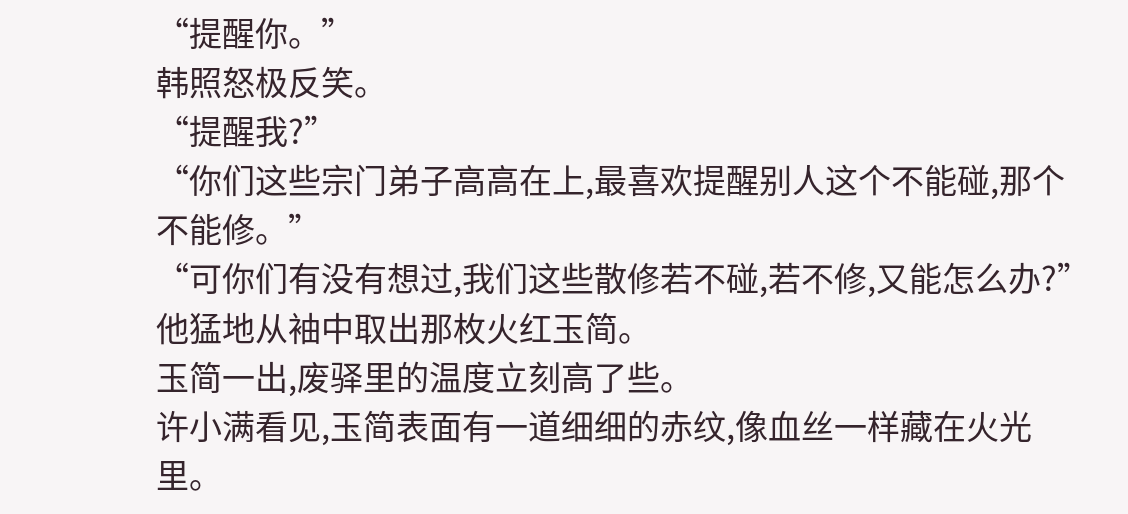“提醒你。”
韩照怒极反笑。
“提醒我?”
“你们这些宗门弟子高高在上,最喜欢提醒别人这个不能碰,那个不能修。”
“可你们有没有想过,我们这些散修若不碰,若不修,又能怎么办?”
他猛地从袖中取出那枚火红玉简。
玉简一出,废驿里的温度立刻高了些。
许小满看见,玉简表面有一道细细的赤纹,像血丝一样藏在火光里。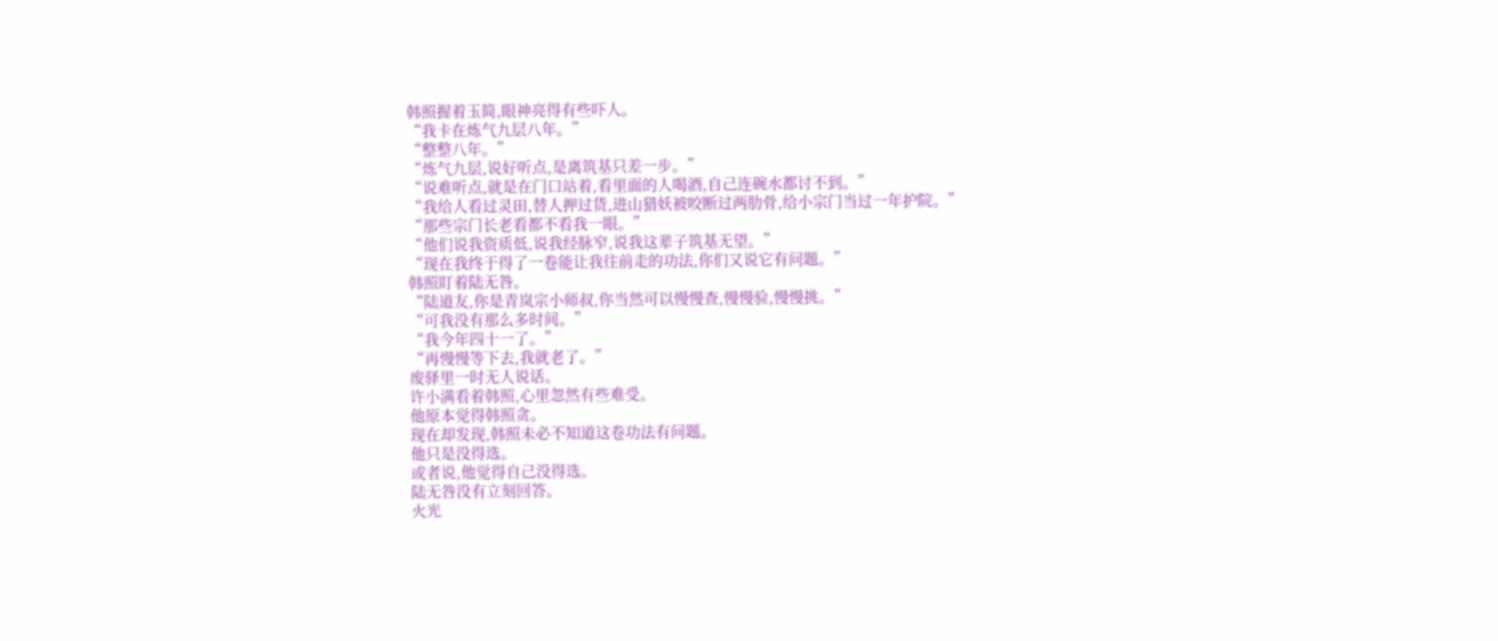韩照握着玉简,眼神亮得有些吓人。
“我卡在炼气九层八年。”
“整整八年。”
“炼气九层,说好听点,是离筑基只差一步。”
“说难听点,就是在门口站着,看里面的人喝酒,自己连碗水都讨不到。”
“我给人看过灵田,替人押过货,进山猎妖被咬断过两肋骨,给小宗门当过一年护院。”
“那些宗门长老看都不看我一眼。”
“他们说我资质低,说我经脉窄,说我这辈子筑基无望。”
“现在我终于得了一卷能让我往前走的功法,你们又说它有问题。”
韩照盯着陆无咎。
“陆道友,你是青岚宗小师叔,你当然可以慢慢查,慢慢验,慢慢挑。”
“可我没有那么多时间。”
“我今年四十一了。”
“再慢慢等下去,我就老了。”
废驿里一时无人说话。
许小满看着韩照,心里忽然有些难受。
他原本觉得韩照贪。
现在却发现,韩照未必不知道这卷功法有问题。
他只是没得选。
或者说,他觉得自己没得选。
陆无咎没有立刻回答。
火光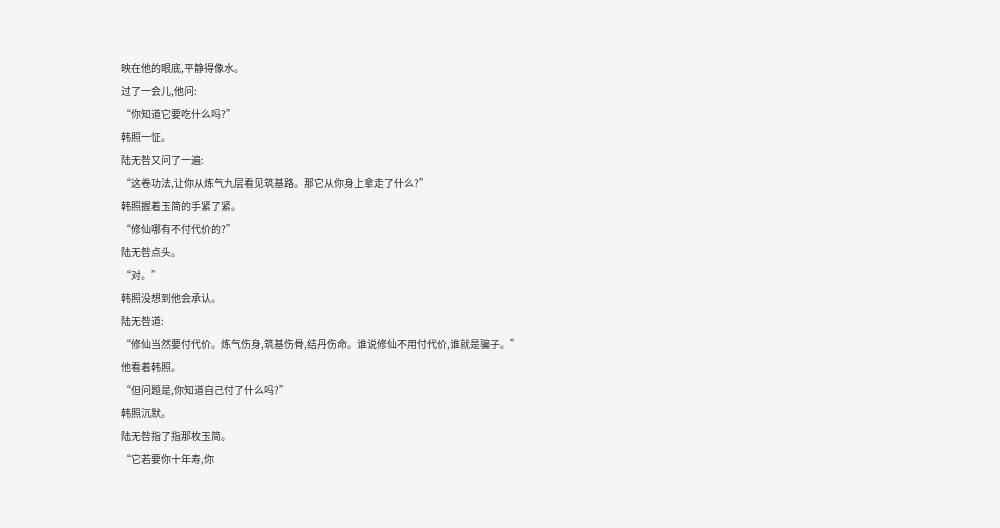映在他的眼底,平静得像水。
过了一会儿,他问:
“你知道它要吃什么吗?”
韩照一怔。
陆无咎又问了一遍:
“这卷功法,让你从炼气九层看见筑基路。那它从你身上拿走了什么?”
韩照握着玉简的手紧了紧。
“修仙哪有不付代价的?”
陆无咎点头。
“对。”
韩照没想到他会承认。
陆无咎道:
“修仙当然要付代价。炼气伤身,筑基伤骨,结丹伤命。谁说修仙不用付代价,谁就是骗子。”
他看着韩照。
“但问题是,你知道自己付了什么吗?”
韩照沉默。
陆无咎指了指那枚玉简。
“它若要你十年寿,你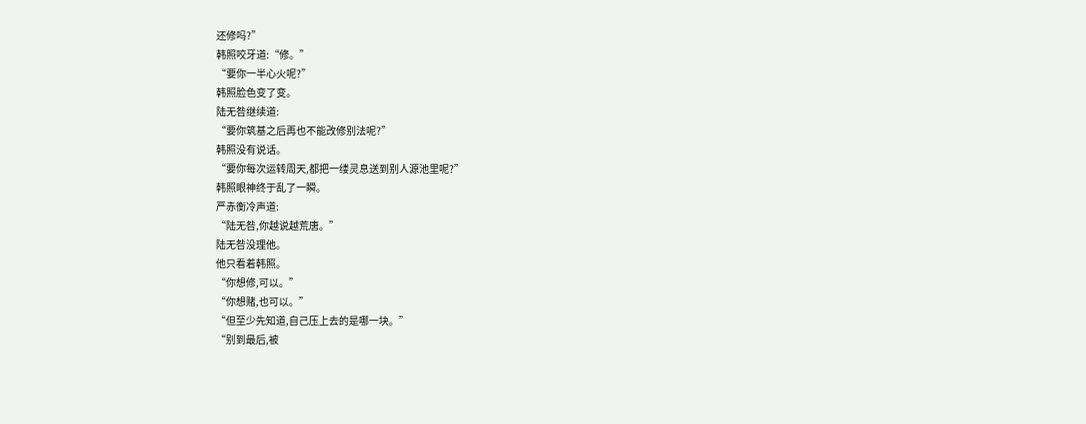还修吗?”
韩照咬牙道:“修。”
“要你一半心火呢?”
韩照脸色变了变。
陆无咎继续道:
“要你筑基之后再也不能改修别法呢?”
韩照没有说话。
“要你每次运转周天,都把一缕灵息送到别人源池里呢?”
韩照眼神终于乱了一瞬。
严赤衡冷声道:
“陆无咎,你越说越荒唐。”
陆无咎没理他。
他只看着韩照。
“你想修,可以。”
“你想赌,也可以。”
“但至少先知道,自己压上去的是哪一块。”
“别到最后,被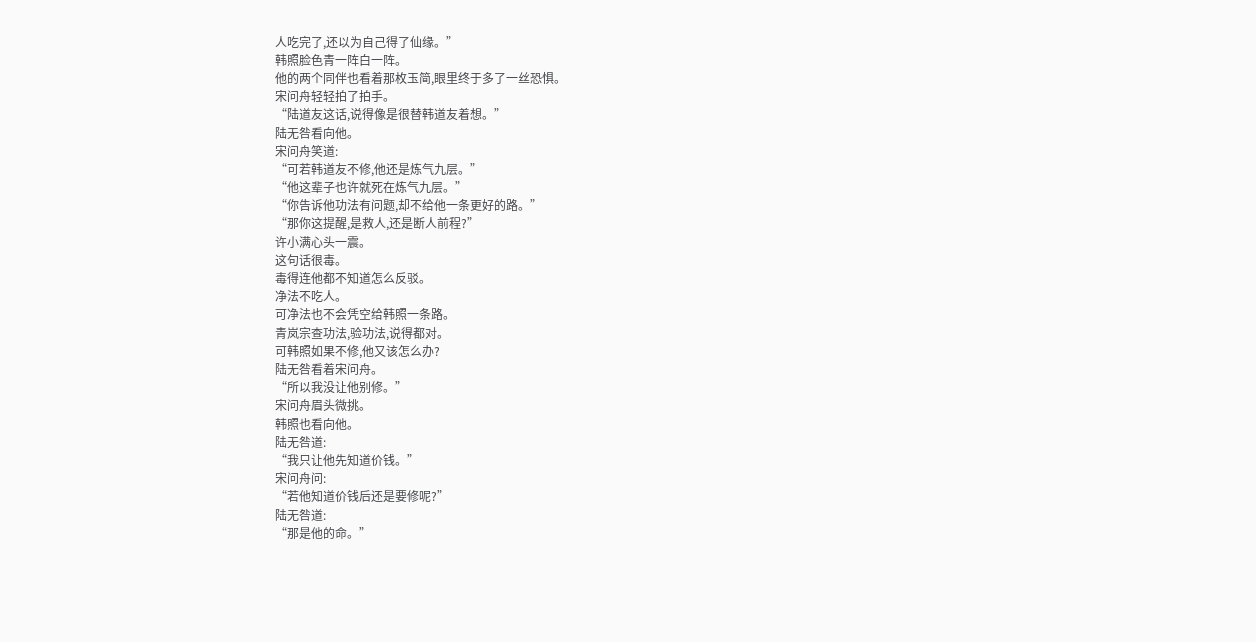人吃完了,还以为自己得了仙缘。”
韩照脸色青一阵白一阵。
他的两个同伴也看着那枚玉简,眼里终于多了一丝恐惧。
宋问舟轻轻拍了拍手。
“陆道友这话,说得像是很替韩道友着想。”
陆无咎看向他。
宋问舟笑道:
“可若韩道友不修,他还是炼气九层。”
“他这辈子也许就死在炼气九层。”
“你告诉他功法有问题,却不给他一条更好的路。”
“那你这提醒,是救人,还是断人前程?”
许小满心头一震。
这句话很毒。
毒得连他都不知道怎么反驳。
净法不吃人。
可净法也不会凭空给韩照一条路。
青岚宗查功法,验功法,说得都对。
可韩照如果不修,他又该怎么办?
陆无咎看着宋问舟。
“所以我没让他别修。”
宋问舟眉头微挑。
韩照也看向他。
陆无咎道:
“我只让他先知道价钱。”
宋问舟问:
“若他知道价钱后还是要修呢?”
陆无咎道:
“那是他的命。”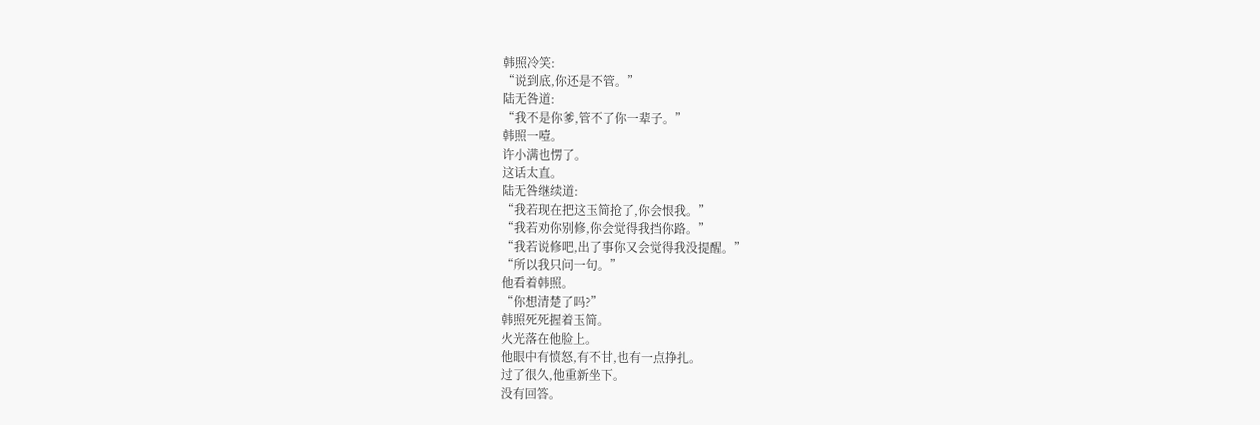韩照冷笑:
“说到底,你还是不管。”
陆无咎道:
“我不是你爹,管不了你一辈子。”
韩照一噎。
许小满也愣了。
这话太直。
陆无咎继续道:
“我若现在把这玉简抢了,你会恨我。”
“我若劝你别修,你会觉得我挡你路。”
“我若说修吧,出了事你又会觉得我没提醒。”
“所以我只问一句。”
他看着韩照。
“你想清楚了吗?”
韩照死死握着玉简。
火光落在他脸上。
他眼中有愤怒,有不甘,也有一点挣扎。
过了很久,他重新坐下。
没有回答。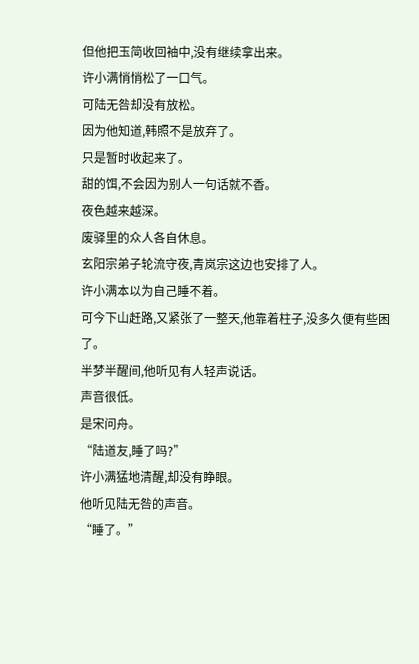但他把玉简收回袖中,没有继续拿出来。
许小满悄悄松了一口气。
可陆无咎却没有放松。
因为他知道,韩照不是放弃了。
只是暂时收起来了。
甜的饵,不会因为别人一句话就不香。
夜色越来越深。
废驿里的众人各自休息。
玄阳宗弟子轮流守夜,青岚宗这边也安排了人。
许小满本以为自己睡不着。
可今下山赶路,又紧张了一整天,他靠着柱子,没多久便有些困了。
半梦半醒间,他听见有人轻声说话。
声音很低。
是宋问舟。
“陆道友,睡了吗?”
许小满猛地清醒,却没有睁眼。
他听见陆无咎的声音。
“睡了。”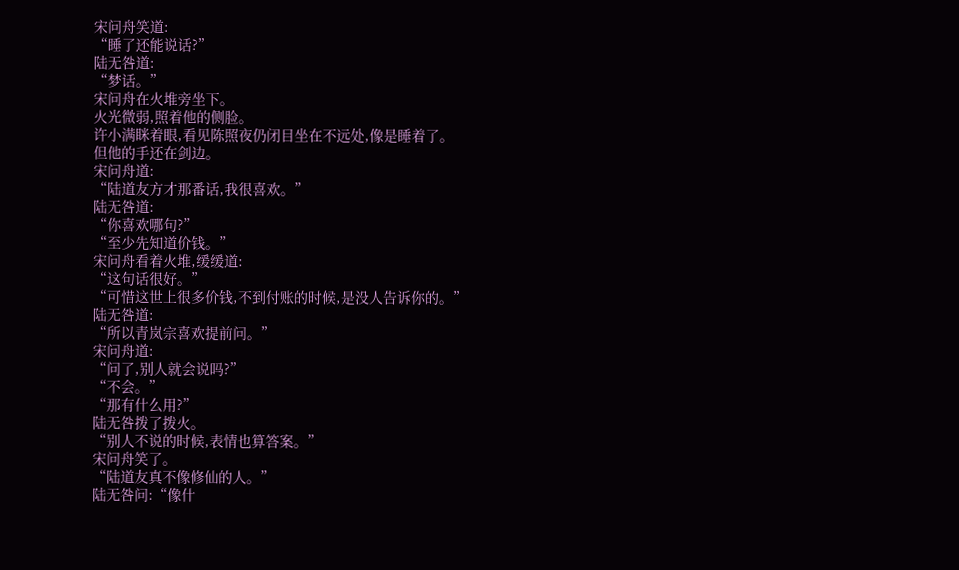宋问舟笑道:
“睡了还能说话?”
陆无咎道:
“梦话。”
宋问舟在火堆旁坐下。
火光微弱,照着他的侧脸。
许小满眯着眼,看见陈照夜仍闭目坐在不远处,像是睡着了。
但他的手还在剑边。
宋问舟道:
“陆道友方才那番话,我很喜欢。”
陆无咎道:
“你喜欢哪句?”
“至少先知道价钱。”
宋问舟看着火堆,缓缓道:
“这句话很好。”
“可惜这世上很多价钱,不到付账的时候,是没人告诉你的。”
陆无咎道:
“所以青岚宗喜欢提前问。”
宋问舟道:
“问了,别人就会说吗?”
“不会。”
“那有什么用?”
陆无咎拨了拨火。
“别人不说的时候,表情也算答案。”
宋问舟笑了。
“陆道友真不像修仙的人。”
陆无咎问:“像什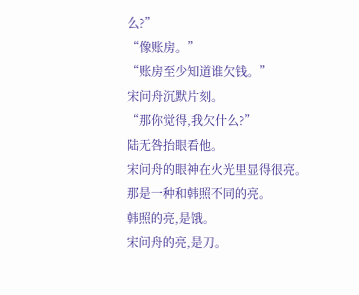么?”
“像账房。”
“账房至少知道谁欠钱。”
宋问舟沉默片刻。
“那你觉得,我欠什么?”
陆无咎抬眼看他。
宋问舟的眼神在火光里显得很亮。
那是一种和韩照不同的亮。
韩照的亮,是饿。
宋问舟的亮,是刀。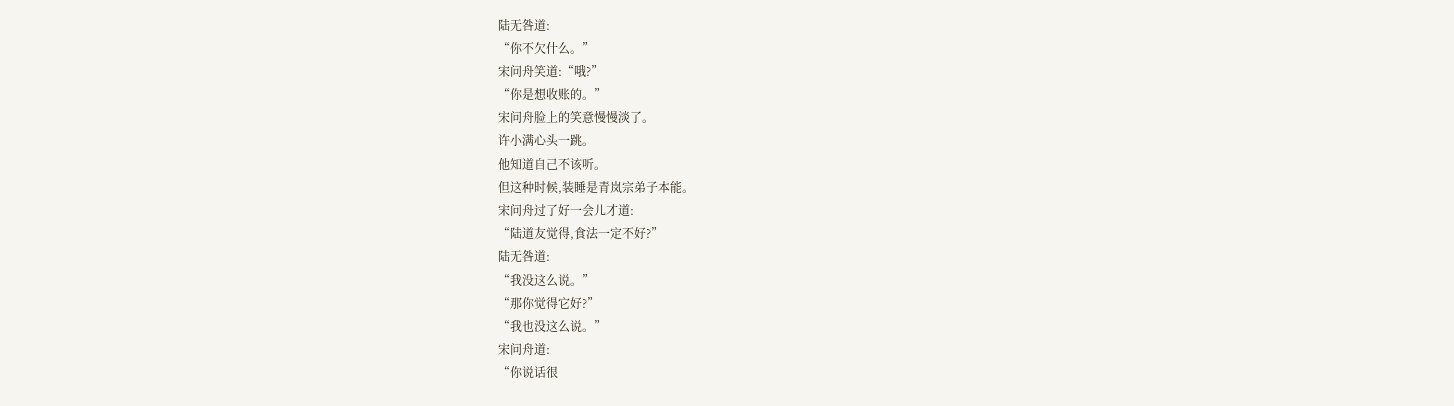陆无咎道:
“你不欠什么。”
宋问舟笑道:“哦?”
“你是想收账的。”
宋问舟脸上的笑意慢慢淡了。
许小满心头一跳。
他知道自己不该听。
但这种时候,装睡是青岚宗弟子本能。
宋问舟过了好一会儿才道:
“陆道友觉得,食法一定不好?”
陆无咎道:
“我没这么说。”
“那你觉得它好?”
“我也没这么说。”
宋问舟道:
“你说话很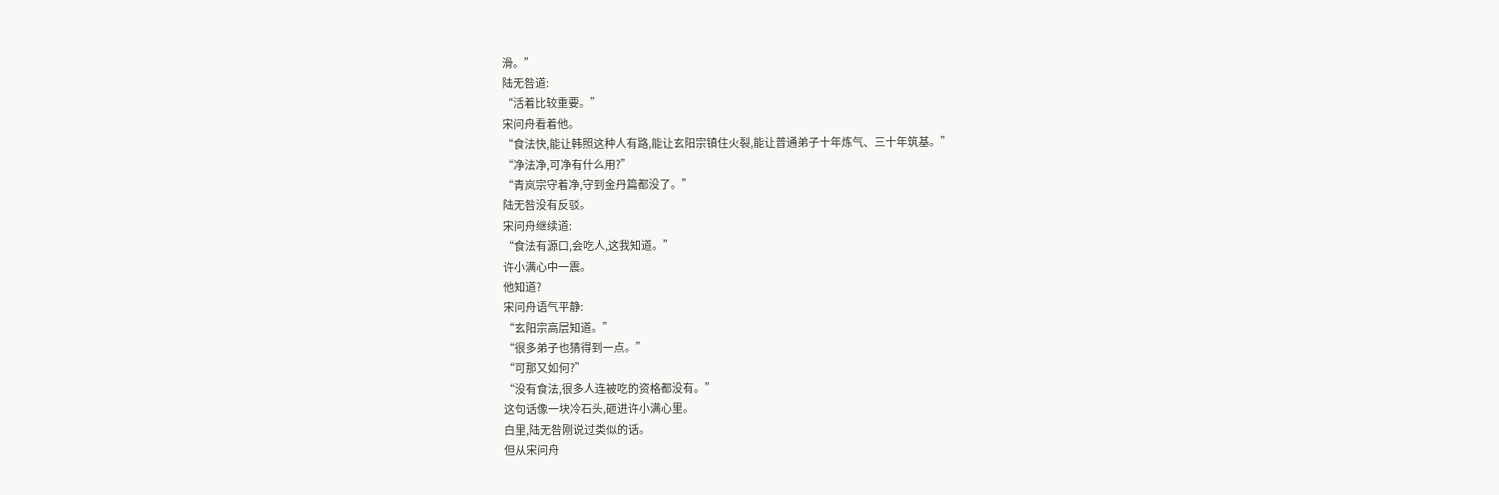滑。”
陆无咎道:
“活着比较重要。”
宋问舟看着他。
“食法快,能让韩照这种人有路,能让玄阳宗镇住火裂,能让普通弟子十年炼气、三十年筑基。”
“净法净,可净有什么用?”
“青岚宗守着净,守到金丹篇都没了。”
陆无咎没有反驳。
宋问舟继续道:
“食法有源口,会吃人,这我知道。”
许小满心中一震。
他知道?
宋问舟语气平静:
“玄阳宗高层知道。”
“很多弟子也猜得到一点。”
“可那又如何?”
“没有食法,很多人连被吃的资格都没有。”
这句话像一块冷石头,砸进许小满心里。
白里,陆无咎刚说过类似的话。
但从宋问舟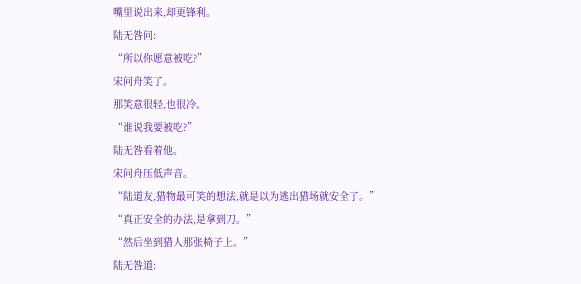嘴里说出来,却更锋利。
陆无咎问:
“所以你愿意被吃?”
宋问舟笑了。
那笑意很轻,也很冷。
“谁说我要被吃?”
陆无咎看着他。
宋问舟压低声音。
“陆道友,猎物最可笑的想法,就是以为逃出猎场就安全了。”
“真正安全的办法,是拿到刀。”
“然后坐到猎人那张椅子上。”
陆无咎道: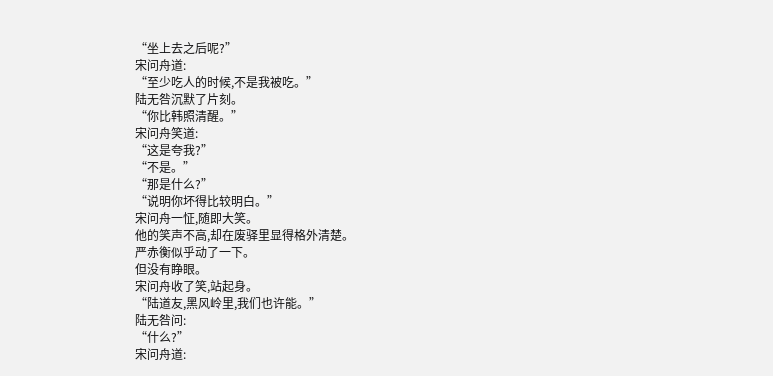“坐上去之后呢?”
宋问舟道:
“至少吃人的时候,不是我被吃。”
陆无咎沉默了片刻。
“你比韩照清醒。”
宋问舟笑道:
“这是夸我?”
“不是。”
“那是什么?”
“说明你坏得比较明白。”
宋问舟一怔,随即大笑。
他的笑声不高,却在废驿里显得格外清楚。
严赤衡似乎动了一下。
但没有睁眼。
宋问舟收了笑,站起身。
“陆道友,黑风岭里,我们也许能。”
陆无咎问:
“什么?”
宋问舟道: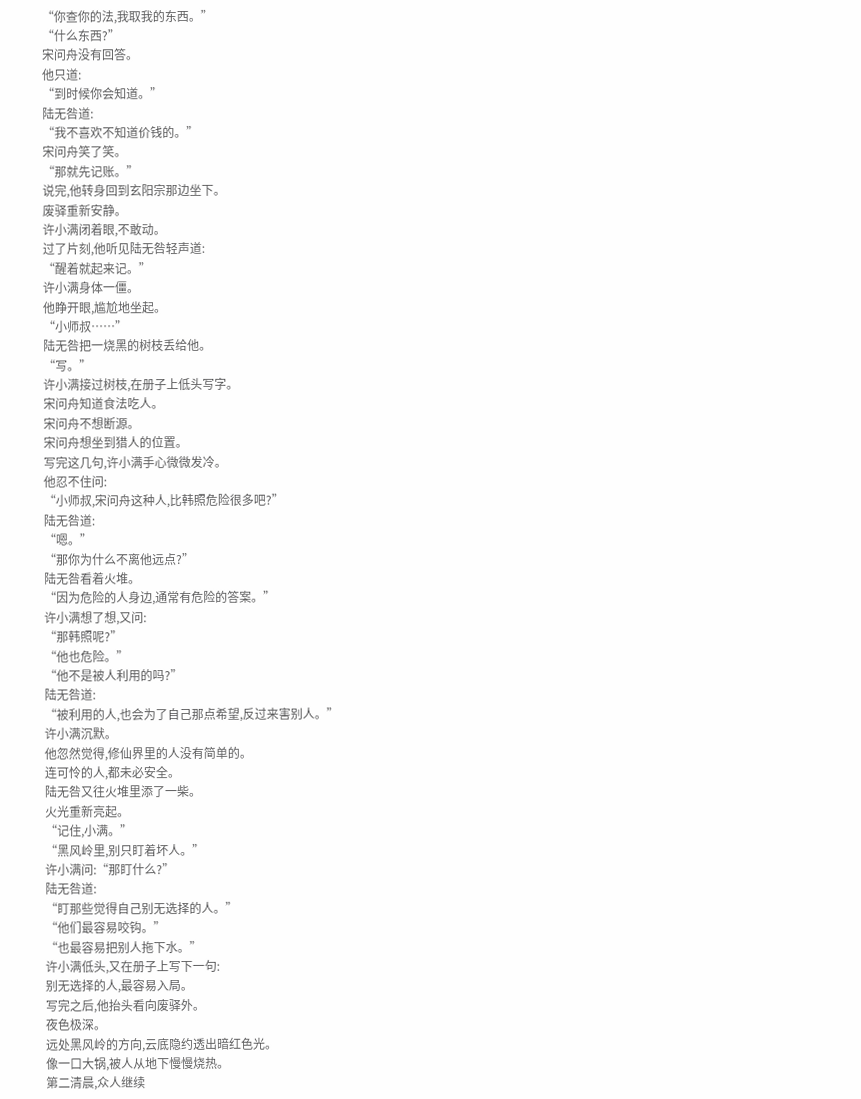“你查你的法,我取我的东西。”
“什么东西?”
宋问舟没有回答。
他只道:
“到时候你会知道。”
陆无咎道:
“我不喜欢不知道价钱的。”
宋问舟笑了笑。
“那就先记账。”
说完,他转身回到玄阳宗那边坐下。
废驿重新安静。
许小满闭着眼,不敢动。
过了片刻,他听见陆无咎轻声道:
“醒着就起来记。”
许小满身体一僵。
他睁开眼,尴尬地坐起。
“小师叔……”
陆无咎把一烧黑的树枝丢给他。
“写。”
许小满接过树枝,在册子上低头写字。
宋问舟知道食法吃人。
宋问舟不想断源。
宋问舟想坐到猎人的位置。
写完这几句,许小满手心微微发冷。
他忍不住问:
“小师叔,宋问舟这种人,比韩照危险很多吧?”
陆无咎道:
“嗯。”
“那你为什么不离他远点?”
陆无咎看着火堆。
“因为危险的人身边,通常有危险的答案。”
许小满想了想,又问:
“那韩照呢?”
“他也危险。”
“他不是被人利用的吗?”
陆无咎道:
“被利用的人,也会为了自己那点希望,反过来害别人。”
许小满沉默。
他忽然觉得,修仙界里的人没有简单的。
连可怜的人,都未必安全。
陆无咎又往火堆里添了一柴。
火光重新亮起。
“记住,小满。”
“黑风岭里,别只盯着坏人。”
许小满问:“那盯什么?”
陆无咎道:
“盯那些觉得自己别无选择的人。”
“他们最容易咬钩。”
“也最容易把别人拖下水。”
许小满低头,又在册子上写下一句:
别无选择的人,最容易入局。
写完之后,他抬头看向废驿外。
夜色极深。
远处黑风岭的方向,云底隐约透出暗红色光。
像一口大锅,被人从地下慢慢烧热。
第二清晨,众人继续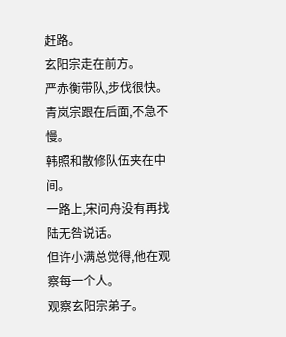赶路。
玄阳宗走在前方。
严赤衡带队,步伐很快。
青岚宗跟在后面,不急不慢。
韩照和散修队伍夹在中间。
一路上,宋问舟没有再找陆无咎说话。
但许小满总觉得,他在观察每一个人。
观察玄阳宗弟子。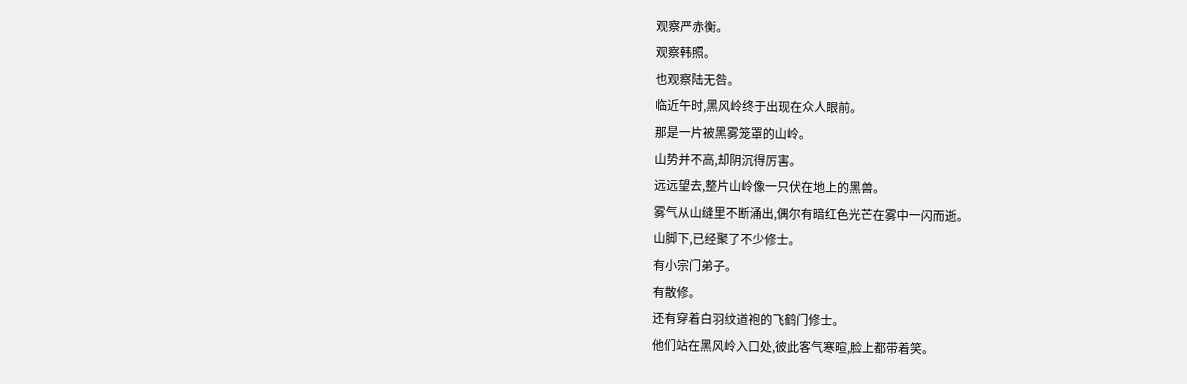观察严赤衡。
观察韩照。
也观察陆无咎。
临近午时,黑风岭终于出现在众人眼前。
那是一片被黑雾笼罩的山岭。
山势并不高,却阴沉得厉害。
远远望去,整片山岭像一只伏在地上的黑兽。
雾气从山缝里不断涌出,偶尔有暗红色光芒在雾中一闪而逝。
山脚下,已经聚了不少修士。
有小宗门弟子。
有散修。
还有穿着白羽纹道袍的飞鹤门修士。
他们站在黑风岭入口处,彼此客气寒暄,脸上都带着笑。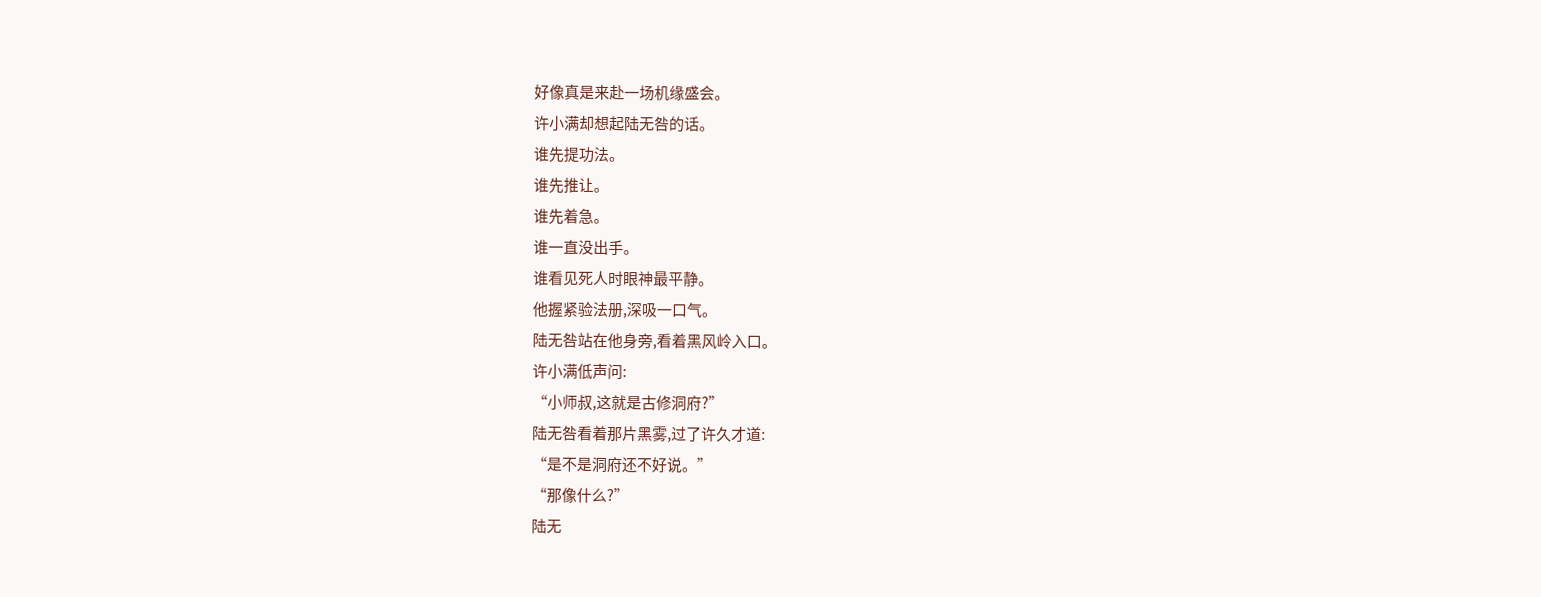好像真是来赴一场机缘盛会。
许小满却想起陆无咎的话。
谁先提功法。
谁先推让。
谁先着急。
谁一直没出手。
谁看见死人时眼神最平静。
他握紧验法册,深吸一口气。
陆无咎站在他身旁,看着黑风岭入口。
许小满低声问:
“小师叔,这就是古修洞府?”
陆无咎看着那片黑雾,过了许久才道:
“是不是洞府还不好说。”
“那像什么?”
陆无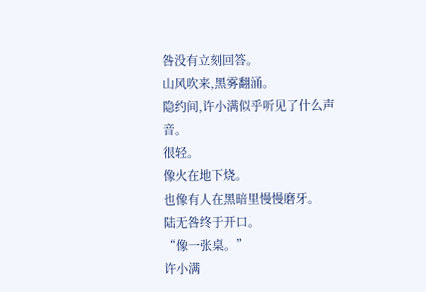咎没有立刻回答。
山风吹来,黑雾翻涌。
隐约间,许小满似乎听见了什么声音。
很轻。
像火在地下烧。
也像有人在黑暗里慢慢磨牙。
陆无咎终于开口。
“像一张桌。”
许小满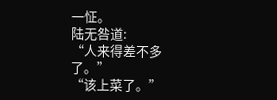一怔。
陆无咎道:
“人来得差不多了。”
“该上菜了。”